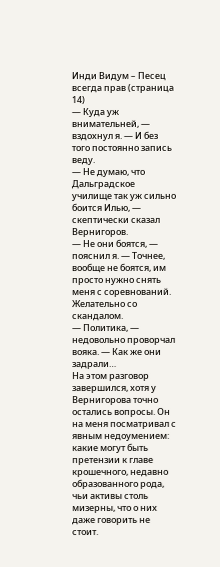Инди Видум – Песец всегда прав (страница 14)
— Куда уж внимательней, — вздохнул я. — И без того постоянно запись веду.
— Не думаю, что Дальградское училище так уж сильно боится Илью, — скептически сказал Вернигоров.
— Не они боятся, — пояснил я. — Точнее, вообще не боятся, им просто нужно снять меня с соревнований. Желательно со скандалом.
— Политика, — недовольно проворчал вояка. — Как же они задрали…
На этом разговор завершился, хотя у Вернигорова точно остались вопросы. Он на меня посматривал с явным недоумением: какие могут быть претензии к главе крошечного, недавно образованного рода, чьи активы столь мизерны, что о них даже говорить не стоит.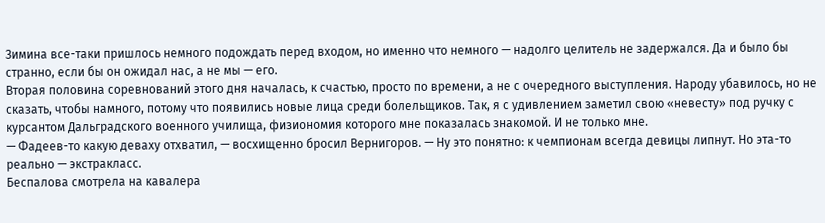Зимина все-таки пришлось немного подождать перед входом, но именно что немного — надолго целитель не задержался. Да и было бы странно, если бы он ожидал нас, а не мы — его.
Вторая половина соревнований этого дня началась, к счастью, просто по времени, а не с очередного выступления. Народу убавилось, но не сказать, чтобы намного, потому что появились новые лица среди болельщиков. Так, я с удивлением заметил свою «невесту» под ручку с курсантом Дальградского военного училища, физиономия которого мне показалась знакомой. И не только мне.
— Фадеев-то какую деваху отхватил, — восхищенно бросил Вернигоров. — Ну это понятно: к чемпионам всегда девицы липнут. Но эта-то реально — экстракласс.
Беспалова смотрела на кавалера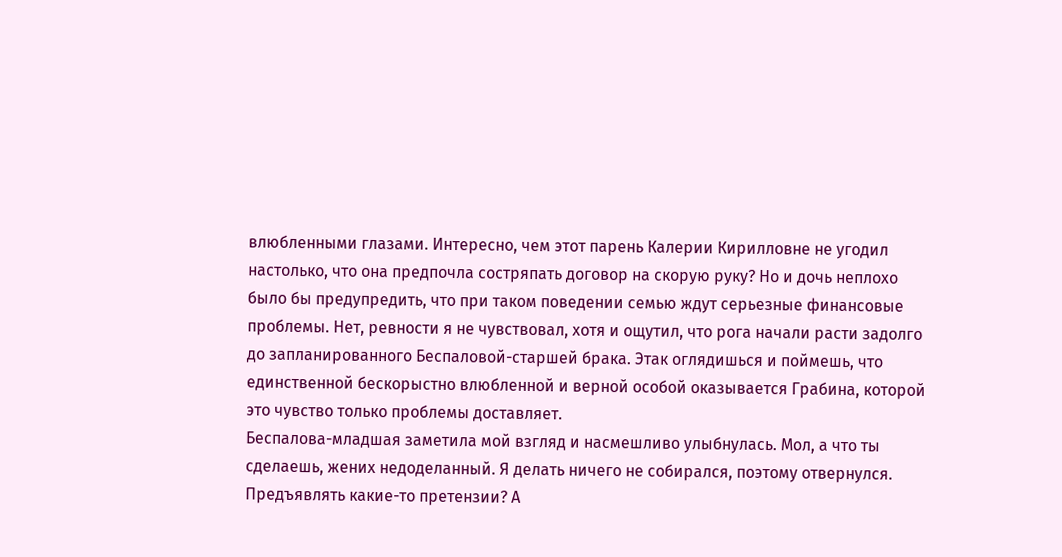влюбленными глазами. Интересно, чем этот парень Калерии Кирилловне не угодил настолько, что она предпочла состряпать договор на скорую руку? Но и дочь неплохо было бы предупредить, что при таком поведении семью ждут серьезные финансовые проблемы. Нет, ревности я не чувствовал, хотя и ощутил, что рога начали расти задолго до запланированного Беспаловой-старшей брака. Этак оглядишься и поймешь, что единственной бескорыстно влюбленной и верной особой оказывается Грабина, которой это чувство только проблемы доставляет.
Беспалова-младшая заметила мой взгляд и насмешливо улыбнулась. Мол, а что ты сделаешь, жених недоделанный. Я делать ничего не собирался, поэтому отвернулся. Предъявлять какие-то претензии? А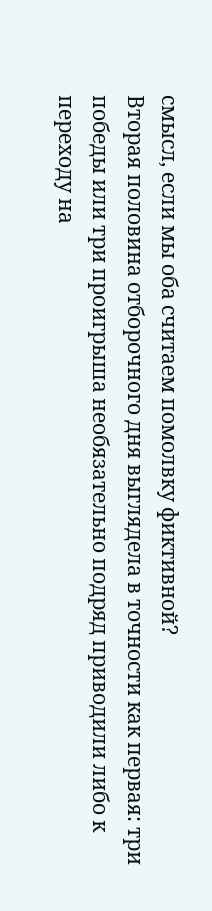смысл, если мы оба считаем помолвку фиктивной?
Вторая половина отборочного дня выглядела в точности как первая: три победы или три проигрыша необязательно подряд приводили либо к переходу на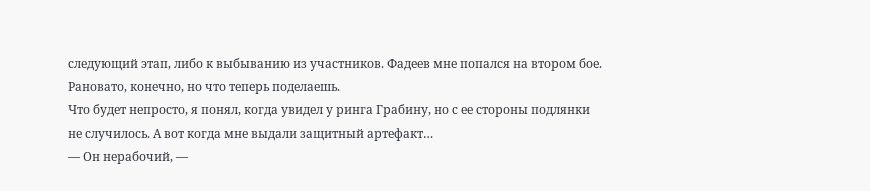следующий этап, либо к выбыванию из участников. Фадеев мне попался на втором бое. Рановато, конечно, но что теперь поделаешь.
Что будет непросто, я понял, когда увидел у ринга Грабину, но с ее стороны подлянки не случилось. А вот когда мне выдали защитный артефакт…
— Он нерабочий, —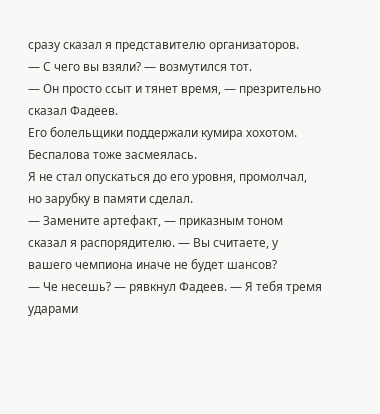сразу сказал я представителю организаторов.
— С чего вы взяли? — возмутился тот.
— Он просто ссыт и тянет время, — презрительно сказал Фадеев.
Его болельщики поддержали кумира хохотом. Беспалова тоже засмеялась.
Я не стал опускаться до его уровня, промолчал, но зарубку в памяти сделал.
— Замените артефакт, — приказным тоном сказал я распорядителю. — Вы считаете, у вашего чемпиона иначе не будет шансов?
— Че несешь? — рявкнул Фадеев. — Я тебя тремя ударами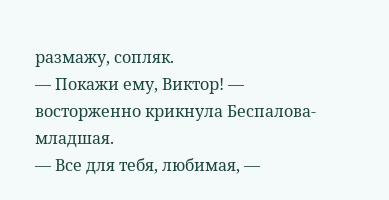размажу, сопляк.
— Покажи ему, Виктор! — восторженно крикнула Беспалова-младшая.
— Все для тебя, любимая, —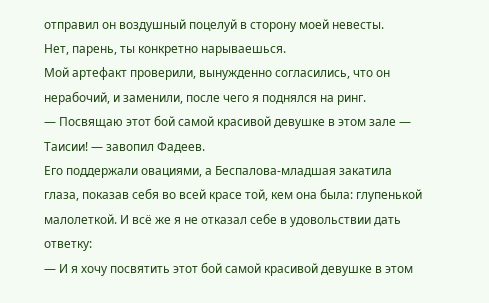отправил он воздушный поцелуй в сторону моей невесты.
Нет, парень, ты конкретно нарываешься.
Мой артефакт проверили, вынужденно согласились, что он нерабочий, и заменили, после чего я поднялся на ринг.
— Посвящаю этот бой самой красивой девушке в этом зале — Таисии! — завопил Фадеев.
Его поддержали овациями, а Беспалова-младшая закатила глаза, показав себя во всей красе той, кем она была: глупенькой малолеткой. И всё же я не отказал себе в удовольствии дать ответку:
— И я хочу посвятить этот бой самой красивой девушке в этом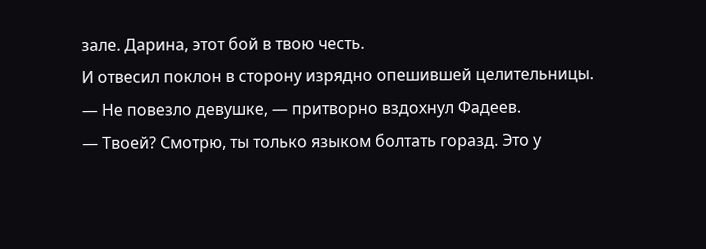зале. Дарина, этот бой в твою честь.
И отвесил поклон в сторону изрядно опешившей целительницы.
— Не повезло девушке, — притворно вздохнул Фадеев.
— Твоей? Смотрю, ты только языком болтать горазд. Это у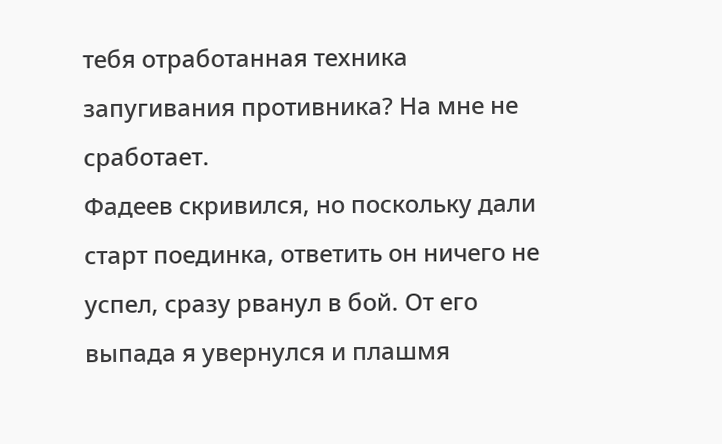тебя отработанная техника запугивания противника? На мне не сработает.
Фадеев скривился, но поскольку дали старт поединка, ответить он ничего не успел, сразу рванул в бой. От его выпада я увернулся и плашмя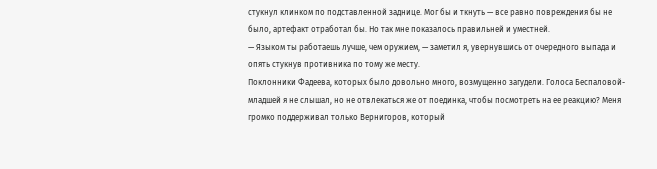стукнул клинком по подставленной заднице. Мог бы и ткнуть — все равно повреждения бы не было, артефакт отработал бы. Но так мне показалось правильней и уместней.
— Языком ты работаешь лучше, чем оружием, — заметил я, увернувшись от очередного выпада и опять стукнув противника по тому же месту.
Поклонники Фадеева, которых было довольно много, возмущенно загудели. Голоса Беспаловой-младшей я не слышал, но не отвлекаться же от поединка, чтобы посмотреть на ее реакцию? Меня громко поддерживал только Вернигоров, который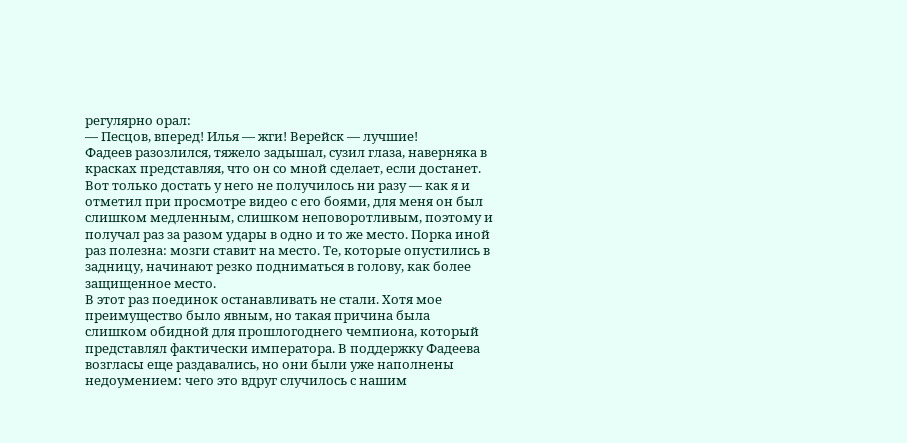регулярно орал:
— Песцов, вперед! Илья — жги! Верейск — лучшие!
Фадеев разозлился, тяжело задышал, сузил глаза, наверняка в красках представляя, что он со мной сделает, если достанет. Вот только достать у него не получилось ни разу — как я и отметил при просмотре видео с его боями, для меня он был слишком медленным, слишком неповоротливым, поэтому и получал раз за разом удары в одно и то же место. Порка иной раз полезна: мозги ставит на место. Те, которые опустились в задницу, начинают резко подниматься в голову, как более защищенное место.
В этот раз поединок останавливать не стали. Хотя мое преимущество было явным, но такая причина была слишком обидной для прошлогоднего чемпиона, который представлял фактически императора. В поддержку Фадеева возгласы еще раздавались, но они были уже наполнены недоумением: чего это вдруг случилось с нашим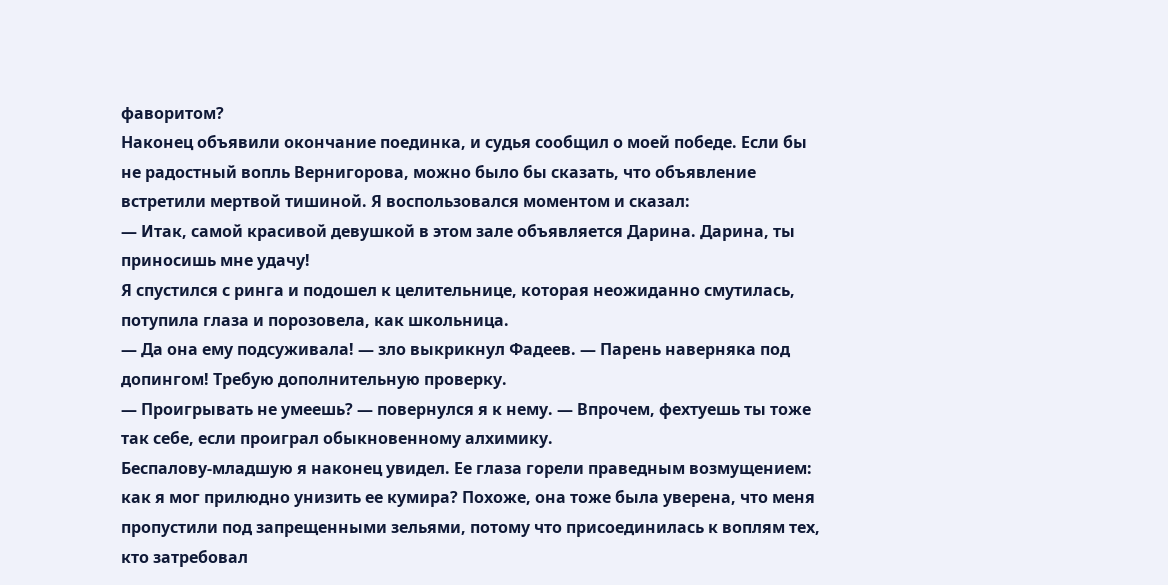фаворитом?
Наконец объявили окончание поединка, и судья сообщил о моей победе. Если бы не радостный вопль Вернигорова, можно было бы сказать, что объявление встретили мертвой тишиной. Я воспользовался моментом и сказал:
— Итак, самой красивой девушкой в этом зале объявляется Дарина. Дарина, ты приносишь мне удачу!
Я спустился с ринга и подошел к целительнице, которая неожиданно смутилась, потупила глаза и порозовела, как школьница.
— Да она ему подсуживала! — зло выкрикнул Фадеев. — Парень наверняка под допингом! Требую дополнительную проверку.
— Проигрывать не умеешь? — повернулся я к нему. — Впрочем, фехтуешь ты тоже так себе, если проиграл обыкновенному алхимику.
Беспалову-младшую я наконец увидел. Ее глаза горели праведным возмущением: как я мог прилюдно унизить ее кумира? Похоже, она тоже была уверена, что меня пропустили под запрещенными зельями, потому что присоединилась к воплям тех, кто затребовал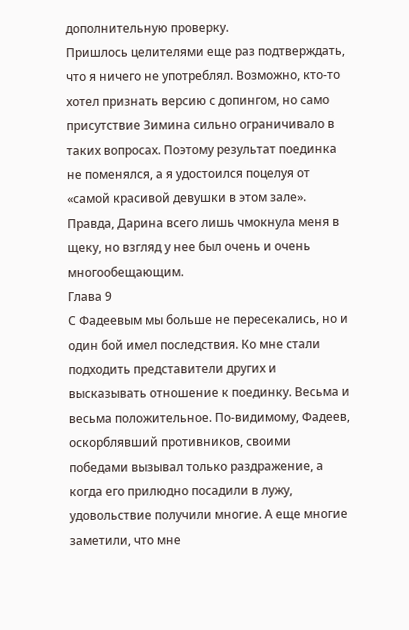дополнительную проверку.
Пришлось целителями еще раз подтверждать, что я ничего не употреблял. Возможно, кто-то хотел признать версию с допингом, но само присутствие Зимина сильно ограничивало в таких вопросах. Поэтому результат поединка не поменялся, а я удостоился поцелуя от «самой красивой девушки в этом зале». Правда, Дарина всего лишь чмокнула меня в щеку, но взгляд у нее был очень и очень многообещающим.
Глава 9
С Фадеевым мы больше не пересекались, но и один бой имел последствия. Ко мне стали подходить представители других и высказывать отношение к поединку. Весьма и весьма положительное. По-видимому, Фадеев, оскорблявший противников, своими победами вызывал только раздражение, а когда его прилюдно посадили в лужу, удовольствие получили многие. А еще многие заметили, что мне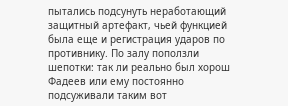пытались подсунуть неработающий защитный артефакт, чьей функцией была еще и регистрация ударов по противнику. По залу поползли шепотки: так ли реально был хорош Фадеев или ему постоянно подсуживали таким вот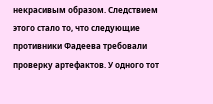некрасивым образом. Следствием этого стало то, что следующие противники Фадеева требовали проверку артефактов. У одного тот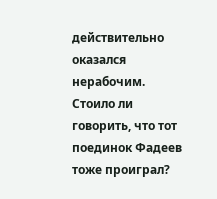действительно оказался нерабочим. Стоило ли говорить, что тот поединок Фадеев тоже проиграл?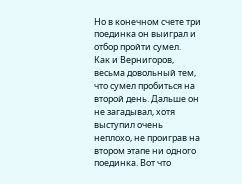Но в конечном счете три поединка он выиграл и отбор пройти сумел.
Как и Вернигоров, весьма довольный тем, что сумел пробиться на второй день. Дальше он не загадывал, хотя выступил очень неплохо, не проиграв на втором этапе ни одного поединка. Вот что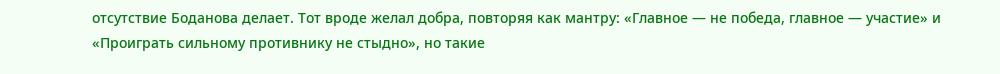отсутствие Боданова делает. Тот вроде желал добра, повторяя как мантру: «Главное — не победа, главное — участие» и «Проиграть сильному противнику не стыдно», но такие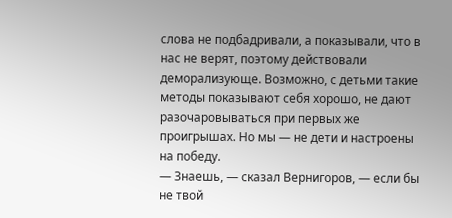слова не подбадривали, а показывали, что в нас не верят, поэтому действовали деморализующе. Возможно, с детьми такие методы показывают себя хорошо, не дают разочаровываться при первых же проигрышах. Но мы — не дети и настроены на победу.
— Знаешь, — сказал Вернигоров, — если бы не твой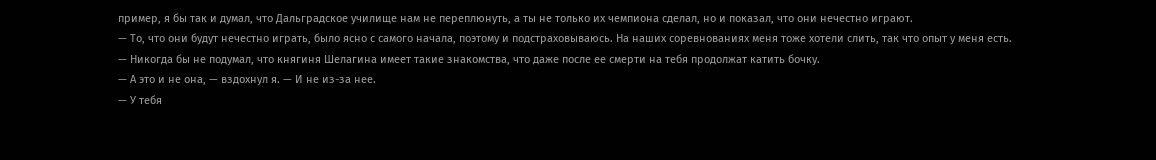пример, я бы так и думал, что Дальградское училище нам не переплюнуть, а ты не только их чемпиона сделал, но и показал, что они нечестно играют.
— То, что они будут нечестно играть, было ясно с самого начала, поэтому и подстраховываюсь. На наших соревнованиях меня тоже хотели слить, так что опыт у меня есть.
— Никогда бы не подумал, что княгиня Шелагина имеет такие знакомства, что даже после ее смерти на тебя продолжат катить бочку.
— А это и не она, — вздохнул я. — И не из-за нее.
— У тебя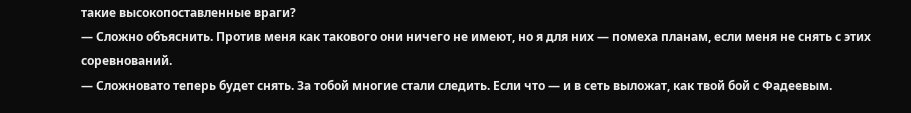такие высокопоставленные враги?
— Сложно объяснить. Против меня как такового они ничего не имеют, но я для них — помеха планам, если меня не снять с этих соревнований.
— Сложновато теперь будет снять. За тобой многие стали следить. Если что — и в сеть выложат, как твой бой с Фадеевым.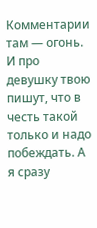Комментарии там — огонь. И про девушку твою пишут, что в честь такой только и надо побеждать. А я сразу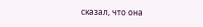сказал, что она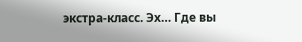экстра-класс. Эх… Где вы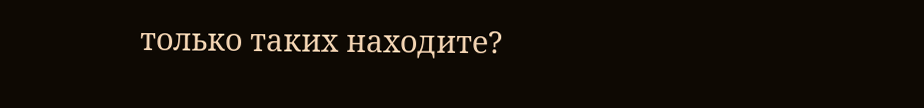только таких находите?